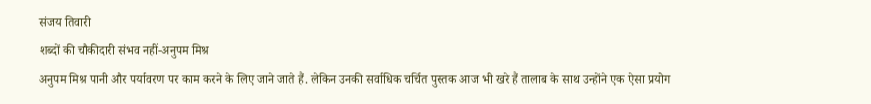संजय तिवारी
शब्दों की चौकीदारी संभव नहीं-अनुपम मिश्र
अनुपम मिश्र पानी और पर्यावरण पर काम करने के लिए जाने जाते हैं. लेकिन उनकी सर्वाधिक चर्चित पुस्तक आज भी खरे हैं तालाब के साथ उन्होंने एक ऐसा प्रयोग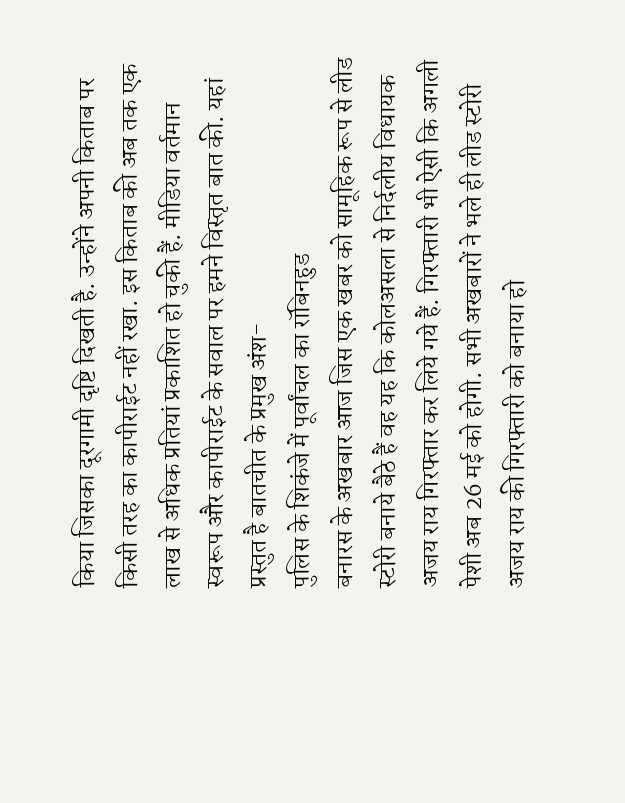किया जिसका दूरगामी दृष्टि दिखती है. उन्होंने अपनी किताब पर किसी तरह का कापीराईट नहीं रखा. इस किताब की अब तक एक लाख से अधिक प्रतियां प्रकाशित हो चुकी हैं. मीडिया वर्तमान स्वरूप और कापीराईट के सवाल पर हमने विस्तृत बात की. यहां प्रस्तुत है बातचीत के प्रमुख अंश-
पुलिस के शिकंजे में पूर्वांचल का रॉबिनहुड
बनारस के अखबार आज जिस एक खबर को सामूहिक रूप से लीड स्टोरी बनाये बैठे हैं वह यह कि कोलअसला से निर्दलीय विधायक अजय राय गिरफ्तार कर लिये गये हैं. गिरफ्तारी भी ऐसी कि अगली पेशी अब 26 मई को होगी. सभी अखबारों ने भले ही लीड स्टोरी अजय राय की गिरफ्तारी को बनाया हो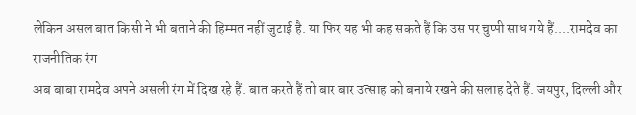लेकिन असल बात किसी ने भी बताने की हिम्मत नहीं जुटाई है. या फिर यह भी कह सकते हैं कि उस पर चुप्पी साध गये हैं....रामदेव का राजनीतिक रंग
अब बाबा रामदेव अपने असली रंग में दिख रहे हैं. बात करते हैं तो बार बार उत्साह को बनाये रखने की सलाह देते हैं. जयपुर, दिल्ली और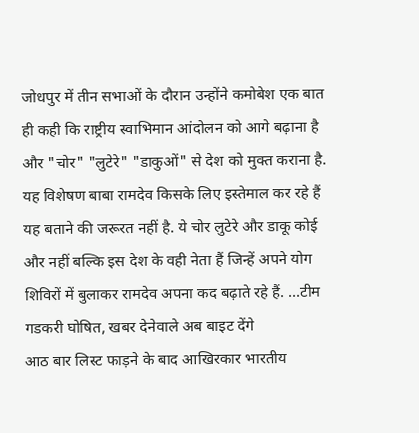जोधपुर में तीन सभाओं के दौरान उन्होंने कमोबेश एक बात ही कही कि राष्ट्रीय स्वाभिमान आंदोलन को आगे बढ़ाना है और "चोर" "लुटेरे" "डाकुओं" से देश को मुक्त कराना है. यह विशेषण बाबा रामदेव किसके लिए इस्तेमाल कर रहे हैं यह बताने की जरूरत नहीं है. ये चोर लुटेरे और डाकू कोई और नहीं बल्कि इस देश के वही नेता हैं जिन्हें अपने योग शिविरों में बुलाकर रामदेव अपना कद बढ़ाते रहे हैं. ...टीम गडकरी घोषित, खबर देनेवाले अब बाइट देंगे
आठ बार लिस्ट फाड़ने के बाद आखिरकार भारतीय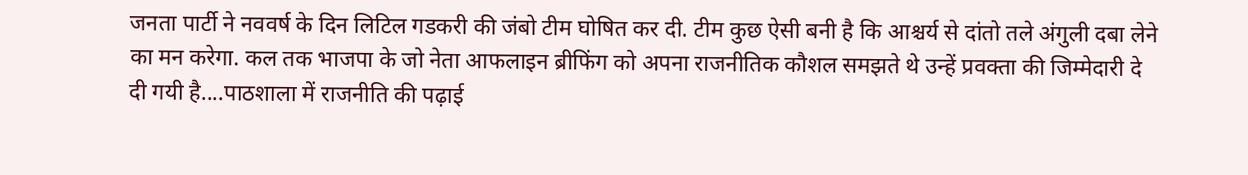जनता पार्टी ने नववर्ष के दिन लिटिल गडकरी की जंबो टीम घोषित कर दी. टीम कुछ ऐसी बनी है कि आश्चर्य से दांतो तले अंगुली दबा लेने का मन करेगा. कल तक भाजपा के जो नेता आफलाइन ब्रीफिंग को अपना राजनीतिक कौशल समझते थे उन्हें प्रवक्ता की जिम्मेदारी दे दी गयी है....पाठशाला में राजनीति की पढ़ाई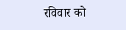रविवार को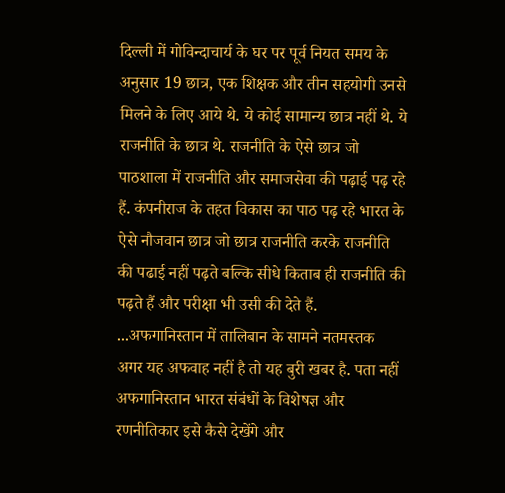दिल्ली में गोविन्दाचार्य के घर पर पूर्व नियत समय के अनुसार 19 छात्र, एक शिक्षक और तीन सहयोगी उनसे मिलने के लिए आये थे. ये कोई सामान्य छात्र नहीं थे. ये राजनीति के छात्र थे. राजनीति के ऐसे छात्र जो पाठशाला में राजनीति और समाजसेवा की पढ़ाई पढ़ रहे हैं. कंपनीराज के तहत विकास का पाठ पढ़ रहे भारत के ऐसे नौजवान छात्र जो छात्र राजनीति करके राजनीति की पढाई नहीं पढ़ते बल्कि सीधे किताब ही राजनीति की पढ़ते हैं और परीक्षा भी उसी की देते हैं. ...अफगानिस्तान में तालिबान के सामने नतमस्तक
अगर यह अफवाह नहीं है तो यह बुरी खबर है. पता नहीं अफगानिस्तान भारत संबंधों के विशेषज्ञ और रणनीतिकार इसे कैसे देखेंगे और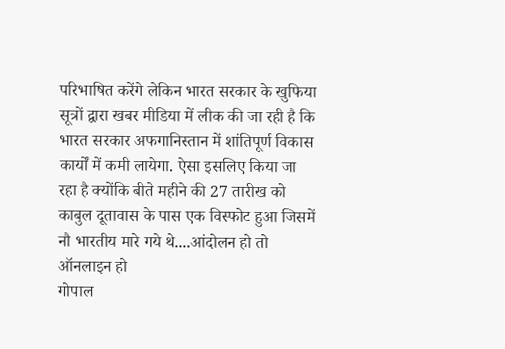परिभाषित करेंगे लेकिन भारत सरकार के खुफिया सूत्रों द्वारा खबर मीडिया में लीक की जा रही है कि भारत सरकार अफगानिस्तान में शांतिपूर्ण विकास कार्यों में कमी लायेगा. ऐसा इसलिए किया जा रहा है क्योंकि बीते महीने की 27 तारीख को काबुल दूतावास के पास एक विस्फोट हुआ जिसमें नौ भारतीय मारे गये थे....आंदोलन हो तो ऑनलाइन हो
गोपाल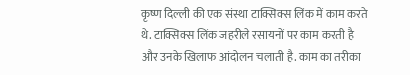कृष्ण दिल्ली की एक संस्था टाक्सिक्स लिंक में काम करते थे. टाक्सिक्स लिंक जहरीले रसायनों पर काम करती है और उनके खिलाफ आंदोलन चलाती है. काम का तरीका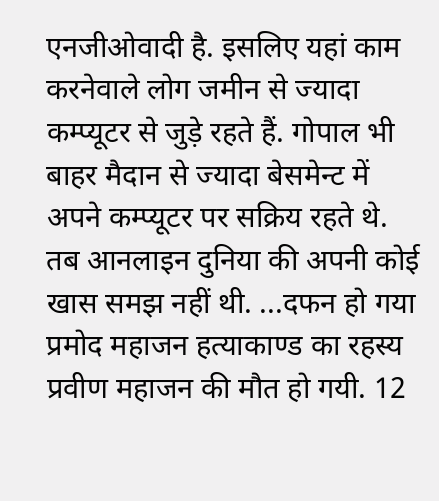एनजीओवादी है. इसलिए यहां काम करनेवाले लोग जमीन से ज्यादा कम्प्यूटर से जुड़े रहते हैं. गोपाल भी बाहर मैदान से ज्यादा बेसमेन्ट में अपने कम्प्यूटर पर सक्रिय रहते थे. तब आनलाइन दुनिया की अपनी कोई खास समझ नहीं थी. ...दफन हो गया प्रमोद महाजन हत्याकाण्ड का रहस्य
प्रवीण महाजन की मौत हो गयी. 12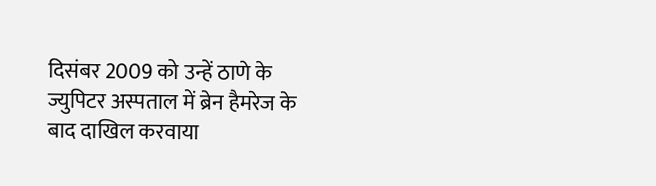दिसंबर 2009 को उन्हें ठाणे के ज्युपिटर अस्पताल में ब्रेन हैमरेज के बाद दाखिल करवाया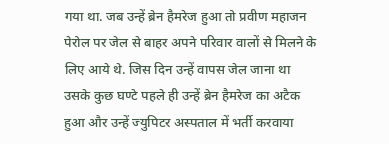गया था. जब उन्हें ब्रेन हैमरेज हुआ तो प्रवीण महाजन पेरोल पर जेल से बाहर अपने परिवार वालों से मिलने के लिए आये थे. जिस दिन उन्हें वापस जेल जाना था उसके कुछ घण्टे पहले ही उन्हें ब्रेन हैमरेज का अटैक हुआ और उन्हें ज्युपिटर अस्पताल में भर्ती करवाया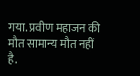गया. प्रवीण महाजन की मौत सामान्य मौत नहीं है.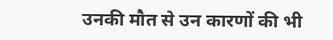उनकी मौत से उन कारणों की भी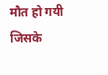मौत हो गयी जिसके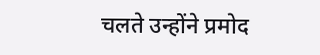चलते उन्होंने प्रमोद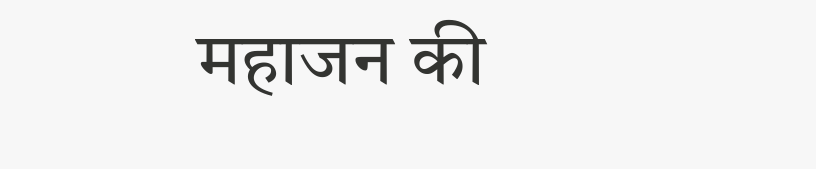महाजन की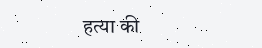हत्या की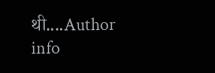थी....Author info